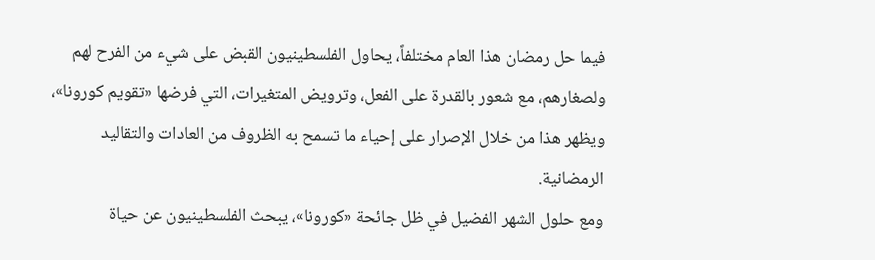فيما حل رمضان هذا العام مختلفاً، يحاول الفلسطينيون القبض على شيء من الفرح لهم ولصغارهم، مع شعور بالقدرة على الفعل، وترويض المتغيرات، التي فرضها «تقويم كورونا»، ويظهر هذا من خلال الإصرار على إحياء ما تسمح به الظروف من العادات والتقاليد الرمضانية.
ومع حلول الشهر الفضيل في ظل جائحة «كورونا»، يبحث الفلسطينيون عن حياة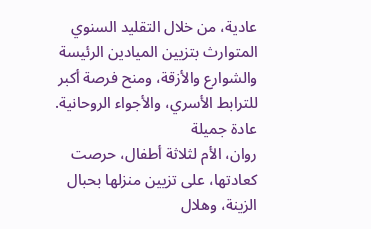عادية، من خلال التقليد السنوي المتوارث بتزيين الميادين الرئيسة والشوارع والأزقة، ومنح فرصة أكبر للترابط الأسري، والأجواء الروحانية.
عادة جميلة
روان، الأم لثلاثة أطفال، حرصت كعادتها، على تزيين منزلها بحبال الزينة، وهلال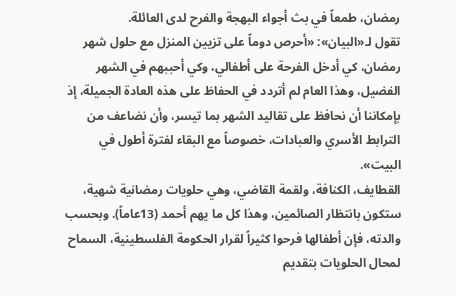رمضان، طمعاً في بث أجواء البهجة والفرح لدى العائلة.
تقول لـ«البيان»: «أحرص دوماً على تزيين المنزل مع حلول شهر رمضان، كي أدخل الفرحة على أطفالي، وكي أحببهم في الشهر الفضيل، وهذا العام لم أتردد في الحفاظ على هذه العادة الجميلة، إذ بإمكاننا أن نحافظ على تقاليد الشهر بما تيسر، وأن نضاعف من الترابط الأسري والعبادات، خصوصاً مع البقاء لفترة أطول في البيت».
القطايف، الكنافة، ولقمة القاضي، وهي حلويات رمضانية شهية، ستكون بانتظار الصائمين، وهذا كل ما يهم أحمد (13عاماً). وبحسب والدته، فإن أطفالها فرحوا كثيراً لقرار الحكومة الفلسطينية، السماح لمحال الحلويات بتقديم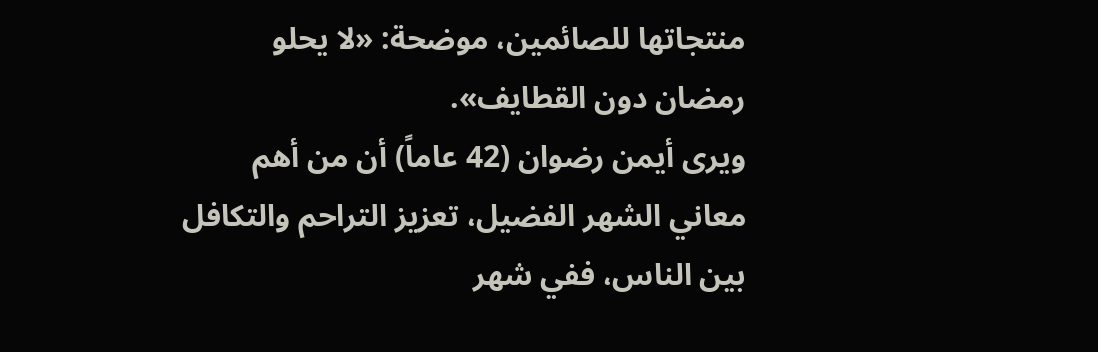منتجاتها للصائمين، موضحة: «لا يحلو رمضان دون القطايف».
ويرى أيمن رضوان (42 عاماً) أن من أهم معاني الشهر الفضيل، تعزيز التراحم والتكافل بين الناس، ففي شهر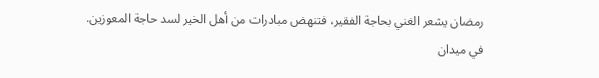رمضان يشعر الغني بحاجة الفقير، فتنهض مبادرات من أهل الخير لسد حاجة المعوزين.
في ميدان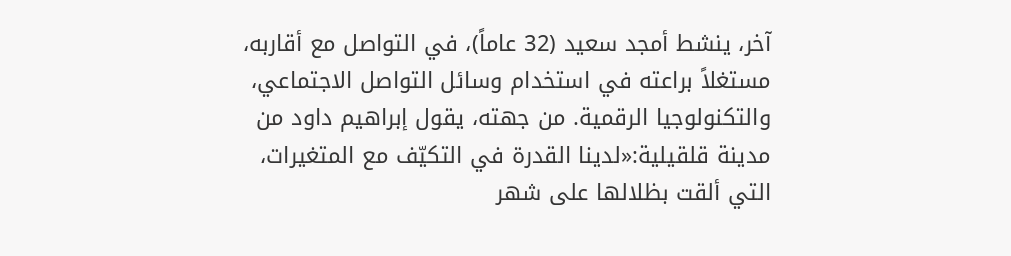آخر، ينشط أمجد سعيد (32 عاماً)، في التواصل مع أقاربه، مستغلاً براعته في استخدام وسائل التواصل الاجتماعي، والتكنولوجيا الرقمية. من جهته، يقول إبراهيم داود من مدينة قلقيلية:«لدينا القدرة في التكيّف مع المتغيرات، التي ألقت بظلالها على شهر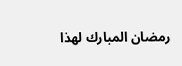رمضان المبارك لهذا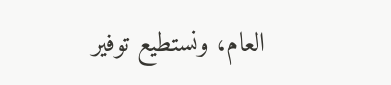العام، ونستطيع توفير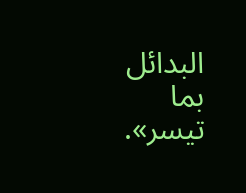البدائل بما تيسر».